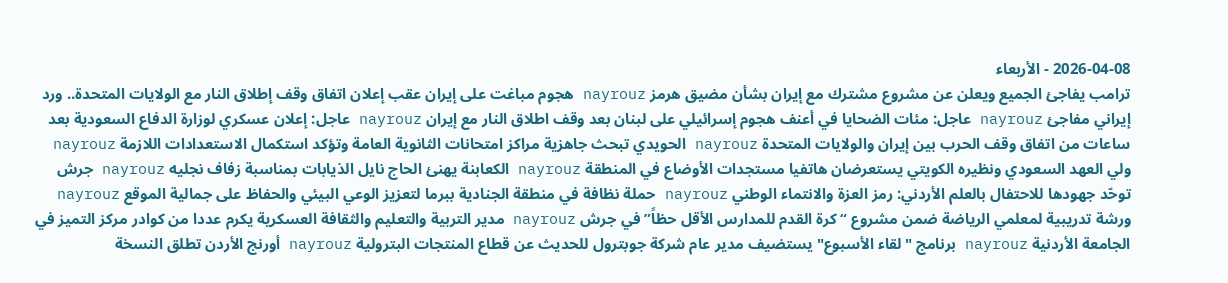2026-04-08 - الأربعاء
ترامب يفاجئ الجميع ويعلن عن مشروع مشترك مع إيران بشأن مضيق هرمز nayrouz هجوم مباغت على إيران عقب إعلان اتفاق وقف إطلاق النار مع الولايات المتحدة.. ورد إيراني مفاجئ nayrouz عاجل: مئات الضحايا في أعنف هجوم إسرائيلي على لبنان بعد وقف اطلاق النار مع إيران nayrouz عاجل: إعلان عسكري لوزارة الدفاع السعودية بعد ساعات من اتفاق وقف الحرب بين إيران والولايات المتحدة nayrouz الحويدي تبحث جاهزية مراكز امتحانات الثانوية العامة وتؤكد استكمال الاستعدادات اللازمة nayrouz ولي العهد السعودي ونظيره الكويتي يستعرضان هاتفيا مستجدات الأوضاع في المنطقة nayrouz الكعابنة يهنئ الحاج نايل الذيابات بمناسبة زفاف نجليه nayrouz جرش توحّد جهودها للاحتفال بالعلم الأردني: رمز العزة والانتماء الوطني nayrouz حملة نظافة في منطقة الجنادية ببرما لتعزيز الوعي البيئي والحفاظ على جمالية الموقع nayrouz ورشة تدريبية لمعلمي الرياضة ضمن مشروع “كرة القدم للمدارس الأقل حظاً” في جرش nayrouz مدير التربية والتعليم والثقافة العسكرية يكرم عددا من كوادر مركز التميز في الجامعة الأردنية nayrouz برنامج "لقاء الأسبوع" يستضيف مدير عام شركة جوبترول للحديث عن قطاع المنتجات البترولية nayrouz أورنج الأردن تطلق النسخة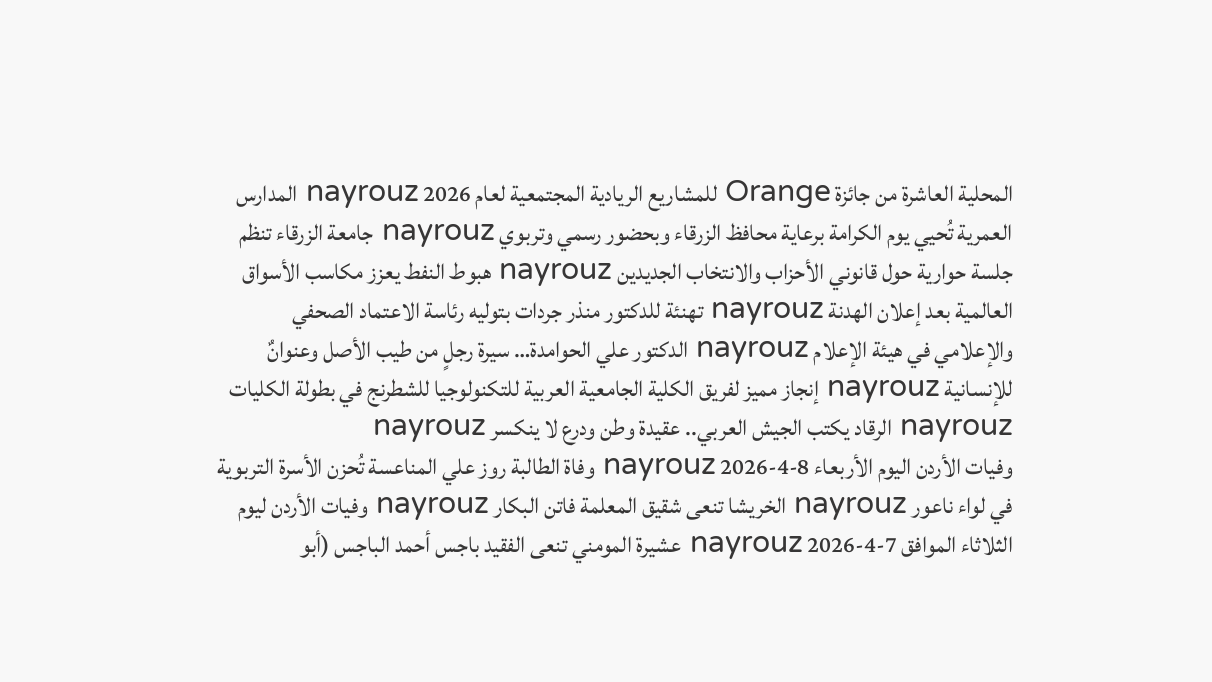المحلية العاشرة من جائزة Orange للمشاريع الريادية المجتمعية لعام 2026 nayrouz المدارس العمرية تُحيي يوم الكرامة برعاية محافظ الزرقاء وبحضور رسمي وتربوي nayrouz جامعة الزرقاء تنظم جلسة حوارية حول قانوني الأحزاب والانتخاب الجديدين nayrouz هبوط النفط يعزز مكاسب الأسواق العالمية بعد إعلان الهدنة nayrouz تهنئة للدكتور منذر جردات بتوليه رئاسة الاعتماد الصحفي والإعلامي في هيئة الإعلام nayrouz الدكتور علي الحوامدة… سيرة رجلٍ من طيب الأصل وعنوانٌ للإنسانية nayrouz إنجاز مميز لفريق الكلية الجامعية العربية للتكنولوجيا للشطرنج في بطولة الكليات nayrouz الرقاد يكتب الجيش العربي.. عقيدة وطن ودرع لا ينكسر nayrouz
وفيات الأردن اليوم الأربعاء 8-4-2026 nayrouz وفاة الطالبة روز علي المناعسة تُحزن الأسرة التربوية في لواء ناعور nayrouz الخريشا تنعى شقيق المعلمة فاتن البكار nayrouz وفيات الأردن ليوم الثلاثاء الموافق 7-4-2026 nayrouz عشيرة المومني تنعى الفقيد باجس أحمد الباجس (أبو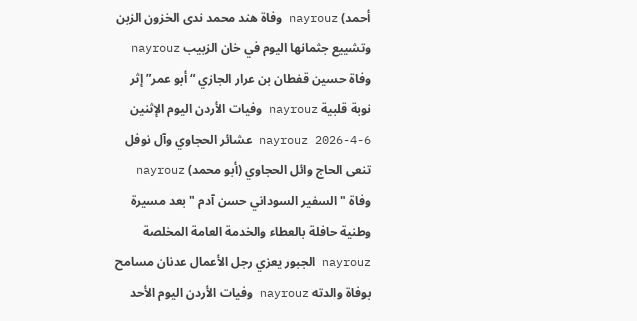أحمد) nayrouz وفاة هند محمد ندى الخزون الزبن وتشييع جثمانها اليوم في خان الزبيب nayrouz وفاة حسين قفطان بن عرار الجازي “أبو عمر” إثر نوبة قلبية nayrouz وفيات الأردن اليوم الإثنين 6-4-2026 nayrouz عشائر الحجاوي وآل نوفل تنعى الحاج وائل الحجاوي (أبو محمد) nayrouz وفاة " السفير السوداني حسن آدم " بعد مسيرة وطنية حافلة بالعطاء والخدمة العامة المخلصة nayrouz الجبور يعزي رجل الأعمال عدنان مسامح بوفاة والدته nayrouz وفيات الأردن اليوم الأحد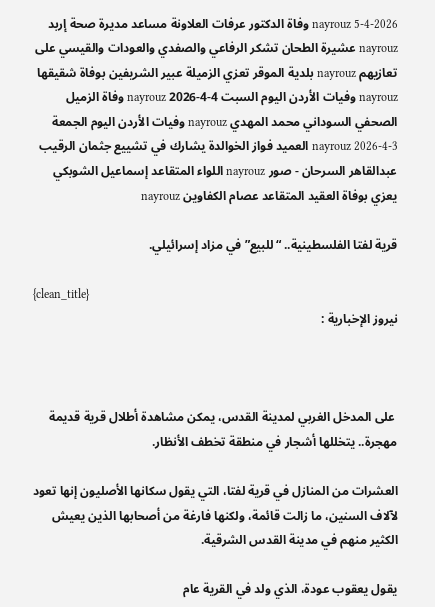5-4-2026 nayrouz وفاة الدكتور عرفات العلاونة مساعد مديرة صحة إربد nayrouz عشيرة الطحان تشكر الرفاعي والصفدي والعودات والقيسي على تعازيهم nayrouz بلدية الموقر تعزي الزميلة عبير الشريفين بوفاة شقيقها nayrouz وفيات الأردن اليوم السبت 4-4-2026 nayrouz وفاة الزميل الصحفي السوداني محمد المهدي nayrouz وفيات الأردن اليوم الجمعة 3-4-2026 nayrouz العميد فواز الخوالدة يشارك في تشييع جثمان الرقيب عبدالقاهر السرحان - صور nayrouz اللواء المتقاعد إسماعيل الشوبكي يعزي بوفاة العقيد المتقاعد عصام الكفاوين nayrouz

قرية لفتا الفلسطينية.. “للبيع” في مزاد إسرائيلي.

{clean_title}
نيروز الإخبارية :



 على المدخل الغربي لمدينة القدس، يمكن مشاهدة أطلال قرية قديمة مهجرة.. يتخللها أشجار في منطقة تخطف الأنظار.

العشرات من المنازل في قرية لفتا، التي يقول سكانها الأصليون إنها تعود لآلاف السنين، ما زالت قائمة، ولكنها فارغة من أصحابها الذين يعيش الكثير منهم في مدينة القدس الشرقية.

يقول يعقوب عودة، الذي ولد في القرية عام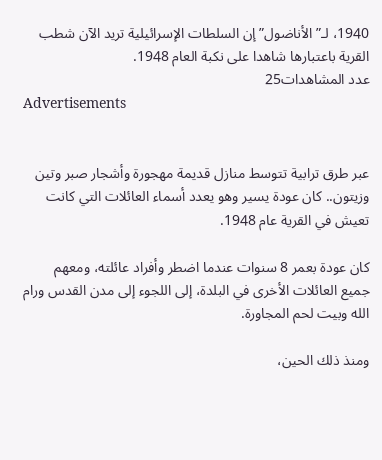1940، لـ”الأناضول” إن السلطات الإسرائيلية تريد الآن شطب القرية باعتبارها شاهدا على نكبة العام 1948.
عدد المشاهدات25
Advertisements


عبر طرق ترابية تتوسط منازل قديمة مهجورة وأشجار صبر وتين وزيتون.. كان عودة يسير وهو يعدد أسماء العائلات التي كانت تعيش في القرية عام 1948.

كان عودة بعمر 8 سنوات عندما اضطر وأفراد عائلته، ومعهم جميع العائلات الأخرى في البلدة، إلى اللجوء إلى مدن القدس ورام الله وبيت لحم المجاورة.

ومنذ ذلك الحين،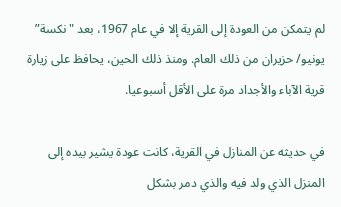لم يتمكن من العودة إلى القرية إلا في عام 1967، بعد "نكسة” يونيو/ حزيران من ذلك العام. ومنذ ذلك الحين، يحافظ على زيارة قرية الآباء والأجداد مرة على الأقل أسبوعيا.

في حديثه عن المنازل في القرية، كانت عودة يشير بيده إلى المنزل الذي ولد فيه والذي دمر بشكل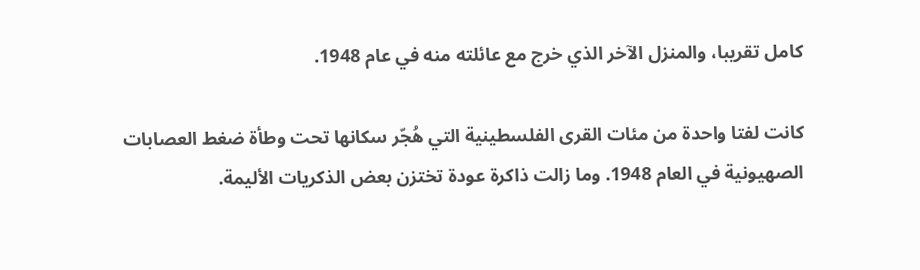كامل تقريبا، والمنزل الآخر الذي خرج مع عائلته منه في عام 1948.

كانت لفتا واحدة من مئات القرى الفلسطينية التي هُجّر سكانها تحت وطأة ضغط العصابات الصهيونية في العام 1948. وما زالت ذاكرة عودة تختزن بعض الذكريات الأليمة.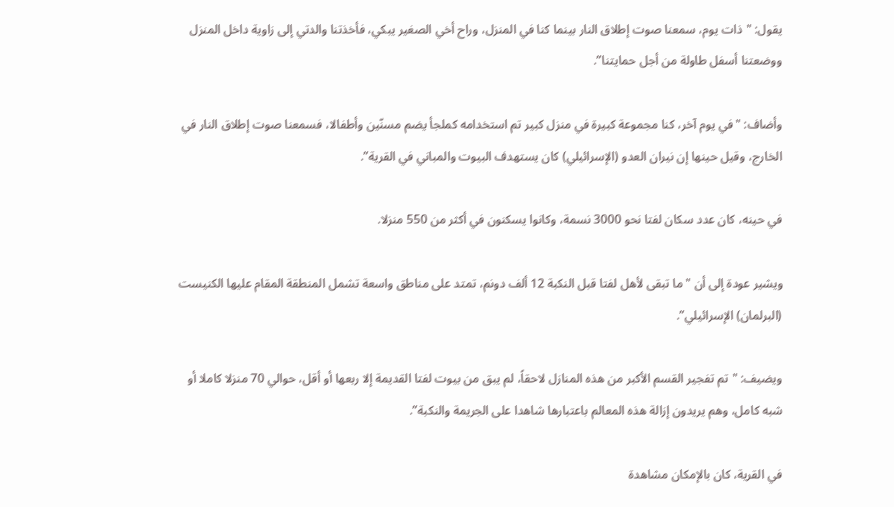يقول: "ذات يوم، سمعنا صوت إطلاق النار بينما كنا في المنزل، وراح أخي الصغير يبكي، فأخذتنا والدتي إلى زاوية داخل المنزل ووضعتنا أسفل طاولة من أجل حمايتنا”.

وأضاف: "في يوم آخر، كنا مجموعة كبيرة في منزل كبير تم استخدامه كملجأ يضم مسنّين وأطفالا، فسمعنا صوت إطلاق النار في الخارج، وقيل حينها إن نيران العدو (الإسرائيلي) كان يستهدف البيوت والمباني في القرية”.

في حينه، كان عدد سكان لفتا نحو 3000 نسمة، وكانوا يسكنون في أكثر من 550 منزلا.

ويشير عودة إلى أن "ما تبقى لأهل لفتا قبل النكبة 12 ألف دونم، تمتد على مناطق واسعة تشمل المنطقة المقام عليها الكنيست (البرلمان) الإسرائيلي”.

ويضيف: "تم تفجير القسم الأكبر من هذه المنازل لاحقاً، لم يبق من بيوت لفتا القديمة إلا ربعها أو أقل، حوالي 70 منزلا كاملا أو شبه كامل، وهم يريدون إزالة هذه المعالم باعتبارها شاهدا على الجريمة والنكبة”.

في القرية، كان بالإمكان مشاهدة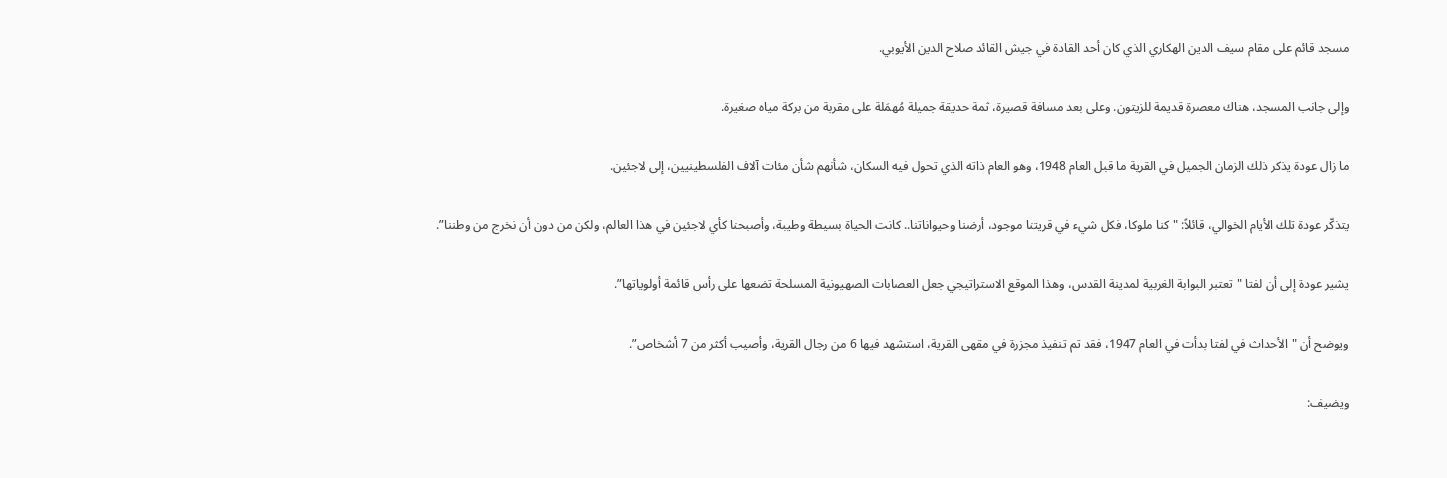مسجد قائم على مقام سيف الدين الهكاري الذي كان أحد القادة في جيش القائد صلاح الدين الأيوبي.

وإلى جانب المسجد، هناك معصرة قديمة للزيتون. وعلى بعد مسافة قصيرة، ثمة حديقة جميلة مُهمَلة على مقربة من بركة مياه صغيرة.

ما زال عودة يذكر ذلك الزمان الجميل في القرية ما قبل العام 1948، وهو العام ذاته الذي تحول فيه السكان، شأنهم شأن مئات آلاف الفلسطينيين، إلى لاجئين.

يتذكّر عودة تلك الأيام الخوالي، قائلاً: "كنا ملوكا، فكل شيء في قريتنا موجود، أرضنا وحيواناتنا.. كانت الحياة بسيطة وطيبة، وأصبحنا كأي لاجئين في هذا العالم، ولكن من دون أن نخرج من وطننا”.

يشير عودة إلى أن لفتا "تعتبر البوابة الغربية لمدينة القدس، وهذا الموقع الاستراتيجي جعل العصابات الصهيونية المسلحة تضعها على رأس قائمة أولوياتها”.

ويوضح أن "الأحداث في لفتا بدأت في العام 1947، فقد تم تنفيذ مجزرة في مقهى القرية، استشهد فيها 6 من رجال القرية، وأصيب أكثر من 7 أشخاص”.

ويضيف: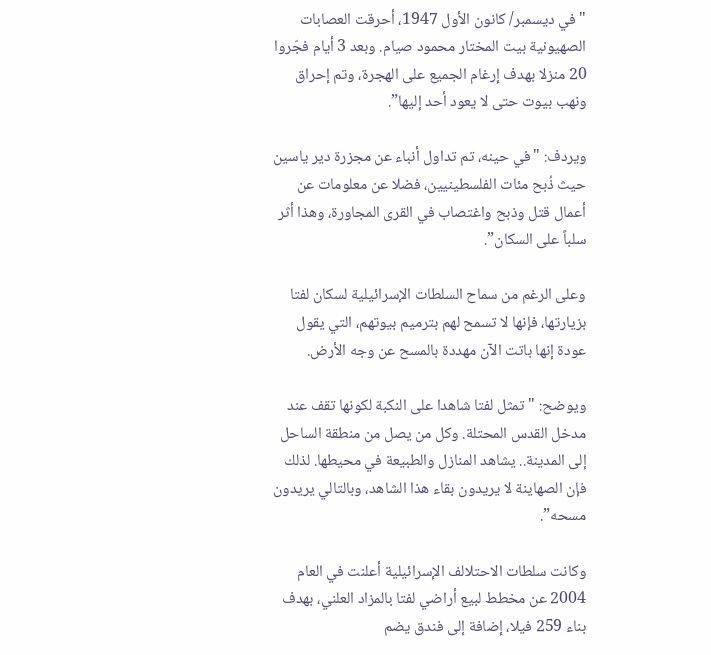"في ديسمبر/ كانون الأول 1947، أحرقت العصابات الصهيونية بيت المختار محمود صيام. وبعد 3 أيام فجّروا 20 منزلا بهدف إرغام الجميع على الهجرة، وتم إحراق ونهب بيوت حتى لا يعود أحد إليها”.

ويردف: "في حينه، تم تداول أنباء عن مجزرة دير ياسين حيث ذُبح مئات الفلسطينيين، فضلا عن معلومات عن أعمال قتل وذبح واغتصاب في القرى المجاورة، وهذا أثر سلباً على السكان”.

وعلى الرغم من سماح السلطات الإسرائيلية لسكان لفتا بزيارتها، فإنها لا تسمح لهم بترميم بيوتهم، التي يقول عودة إنها باتت الآن مهددة بالمسح عن وجه الأرض.

ويوضح: "تمثل لفتا شاهدا على النكبة لكونها تقف عند مدخل القدس المحتلة. وكل من يصل من منطقة الساحل إلى المدينة.. يشاهد المنازل والطبيعة في محيطها. لذلك فإن الصهاينة لا يريدون بقاء هذا الشاهد، وبالتالي يريدون مسحه”.

وكانت سلطات الاحتلالف الإسرائيلية أعلنت في العام 2004 عن مخطط لبيع أراضي لفتا بالمزاد العلني، بهدف بناء 259 فيلا، إضافة إلى فندق يضم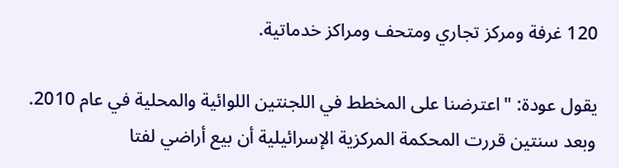120 غرفة ومركز تجاري ومتحف ومراكز خدماتية.

يقول عودة: "اعترضنا على المخطط في اللجنتين اللوائية والمحلية في عام 2010. وبعد سنتين قررت المحكمة المركزية الإسرائيلية أن بيع أراضي لفتا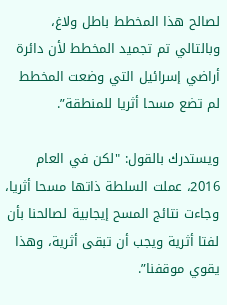لصالح هذا المخطط باطل ولاغ، وبالتالي تم تجميد المخطط لأن دائرة أراضي إسرائيل التي وضعت المخطط لم تضع مسحا أثريا للمنطقة”.

ويستدرك بالقول: "لكن في العام 2016، عملت السلطة ذاتها مسحا أثريا، وجاءت نتائج المسح إيجابية لصالحنا بأن لفتا أثرية ويجب أن تبقى أثرية، وهذا يقوي موقفنا”.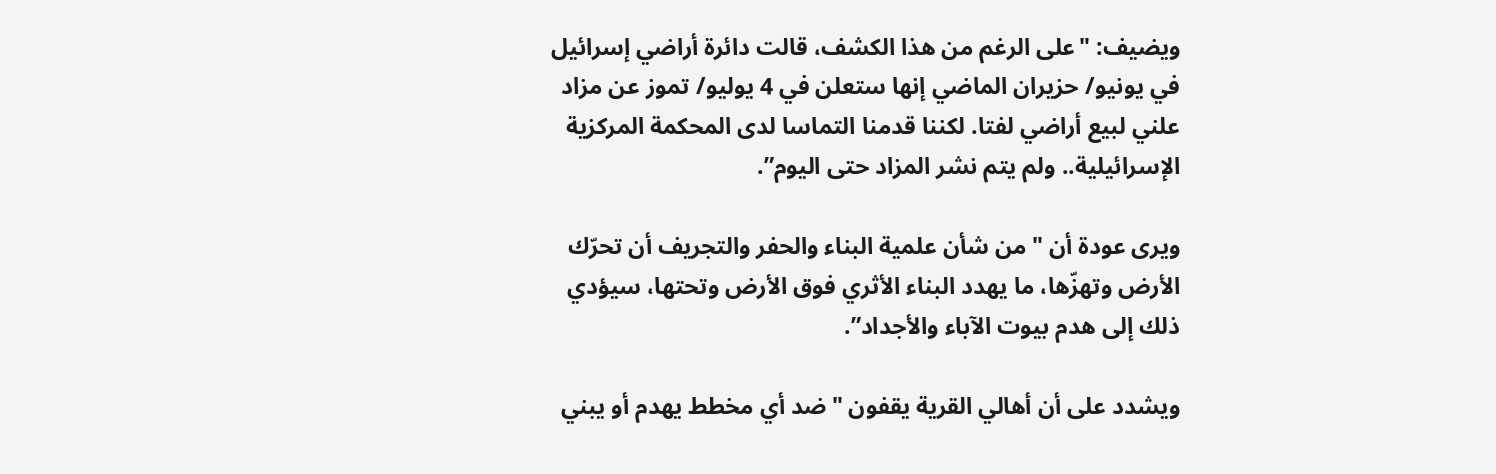ويضيف: "على الرغم من هذا الكشف، قالت دائرة أراضي إسرائيل في يونيو/ حزيران الماضي إنها ستعلن في 4 يوليو/ تموز عن مزاد علني لبيع أراضي لفتا. لكننا قدمنا التماسا لدى المحكمة المركزية الإسرائيلية.. ولم يتم نشر المزاد حتى اليوم”.

ويرى عودة أن "من شأن علمية البناء والحفر والتجريف أن تحرّك الأرض وتهزّها، ما يهدد البناء الأثري فوق الأرض وتحتها، سيؤدي ذلك إلى هدم بيوت الآباء والأجداد”.

ويشدد على أن أهالي القرية يقفون "ضد أي مخطط يهدم أو يبني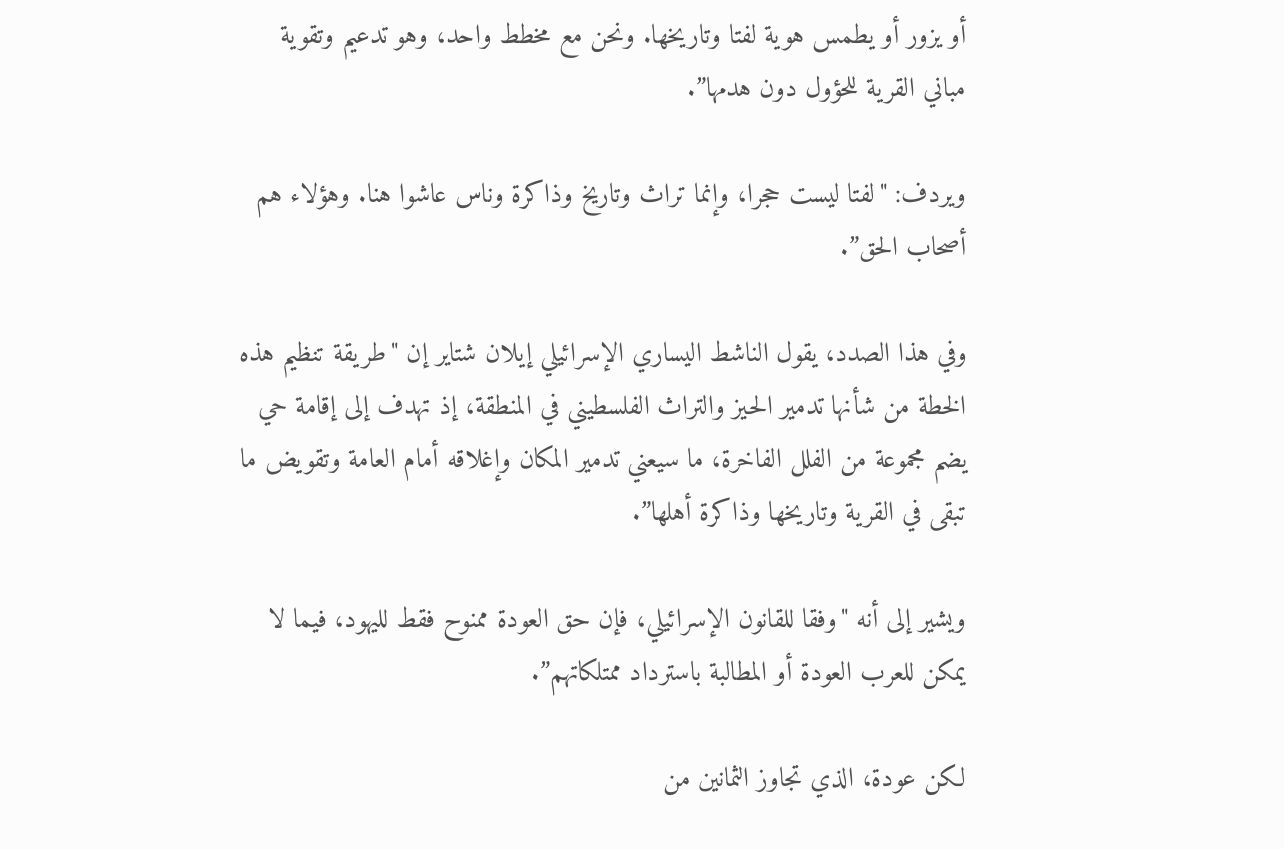أو يزور أو يطمس هوية لفتا وتاريخها. ونحن مع مخطط واحد، وهو تدعيم وتقوية مباني القرية للحؤول دون هدمها”.

ويردف: "لفتا ليست حجرا، وإنما تراث وتاريخ وذاكرة وناس عاشوا هنا. وهؤلاء هم أصحاب الحق”.

وفي هذا الصدد، يقول الناشط اليساري الإسرائيلي إيلان شتاير إن "طريقة تنظيم هذه الخطة من شأنها تدمير الحيز والتراث الفلسطيني في المنطقة، إذ تهدف إلى إقامة حي يضم مجموعة من الفلل الفاخرة، ما سيعني تدمير المكان وإغلاقه أمام العامة وتقويض ما تبقى في القرية وتاريخها وذاكرة أهلها”.

ويشير إلى أنه "وفقا للقانون الإسرائيلي، فإن حق العودة ممنوح فقط لليهود، فيما لا يمكن للعرب العودة أو المطالبة باسترداد ممتلكاتهم”.

لكن عودة، الذي تجاوز الثمانين من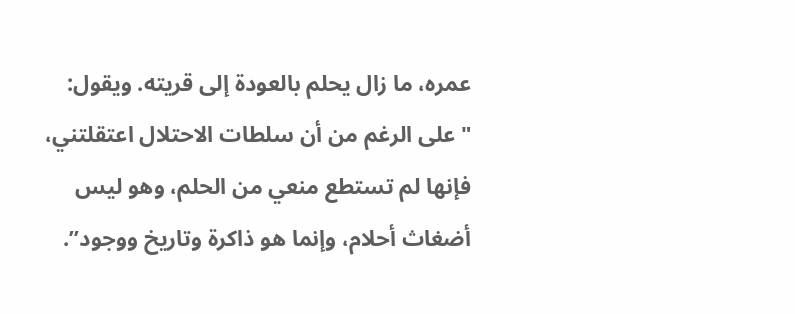عمره، ما زال يحلم بالعودة إلى قريته. ويقول: "على الرغم من أن سلطات الاحتلال اعتقلتني، فإنها لم تستطع منعي من الحلم، وهو ليس أضغاث أحلام، وإنما هو ذاكرة وتاريخ ووجود”.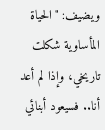ويضيف: "الحياة المأساوية شكلت تاريخي، وإذا لم أعد أنا.. فسيعود أبنائي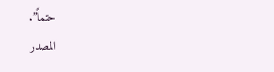حتماً”.
المصدر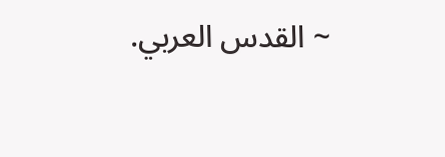~ القدس العربي.